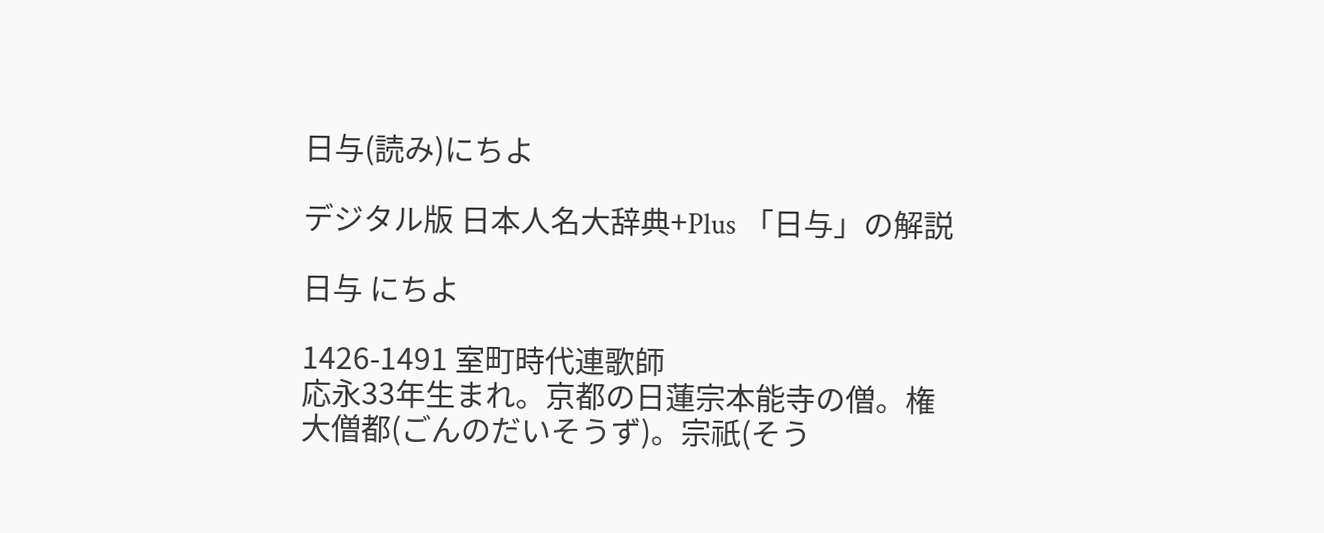日与(読み)にちよ

デジタル版 日本人名大辞典+Plus 「日与」の解説

日与 にちよ

1426-1491 室町時代連歌師
応永33年生まれ。京都の日蓮宗本能寺の僧。権大僧都(ごんのだいそうず)。宗祇(そう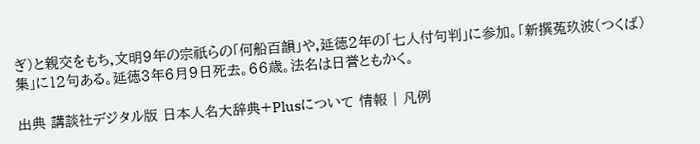ぎ)と親交をもち,文明9年の宗祇らの「何船百韻」や,延徳2年の「七人付句判」に参加。「新撰菟玖波(つくば)集」に12句ある。延徳3年6月9日死去。66歳。法名は日誉ともかく。

出典 講談社デジタル版 日本人名大辞典+Plusについて 情報 | 凡例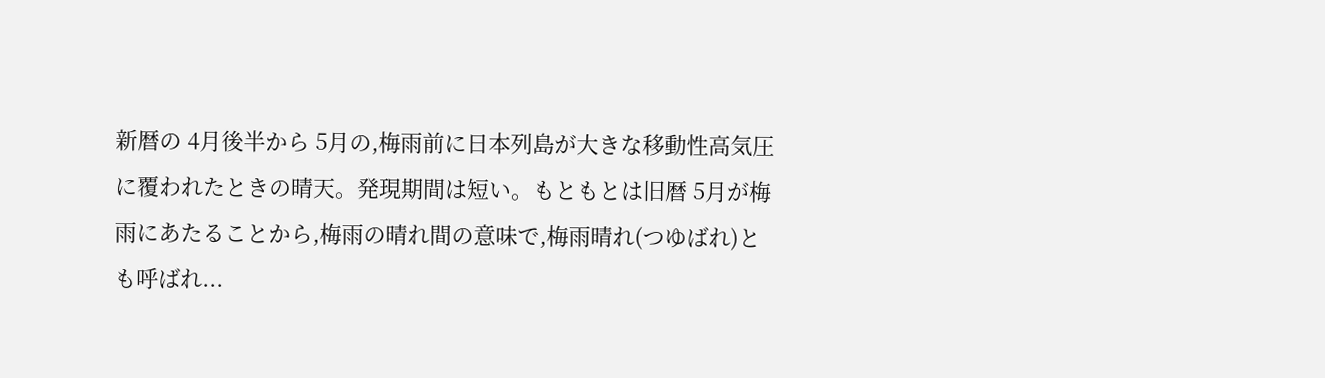新暦の 4月後半から 5月の,梅雨前に日本列島が大きな移動性高気圧に覆われたときの晴天。発現期間は短い。もともとは旧暦 5月が梅雨にあたることから,梅雨の晴れ間の意味で,梅雨晴れ(つゆばれ)とも呼ばれ...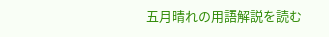五月晴れの用語解説を読む